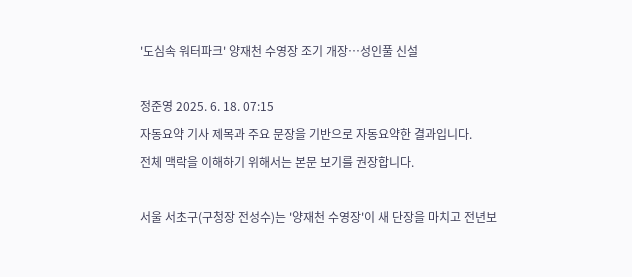'도심속 워터파크' 양재천 수영장 조기 개장…성인풀 신설

정준영 2025. 6. 18. 07:15
자동요약 기사 제목과 주요 문장을 기반으로 자동요약한 결과입니다.
전체 맥락을 이해하기 위해서는 본문 보기를 권장합니다.

서울 서초구(구청장 전성수)는 '양재천 수영장'이 새 단장을 마치고 전년보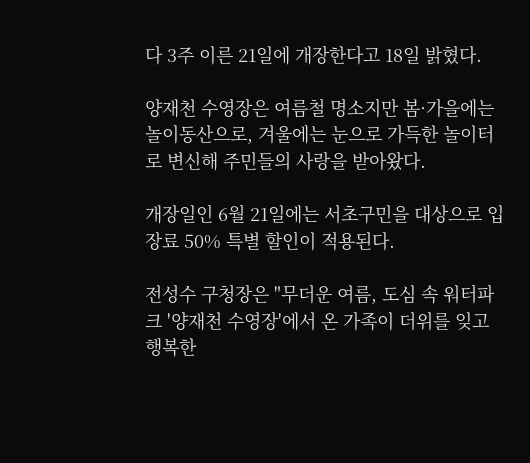다 3주 이른 21일에 개장한다고 18일 밝혔다.

양재천 수영장은 여름철 명소지만 봄·가을에는 놀이동산으로, 겨울에는 눈으로 가득한 놀이터로 변신해 주민들의 사랑을 받아왔다.

개장일인 6월 21일에는 서초구민을 대상으로 입장료 50% 특별 할인이 적용된다.

전성수 구청장은 "무더운 여름, 도심 속 워터파크 '양재천 수영장'에서 온 가족이 더위를 잊고 행복한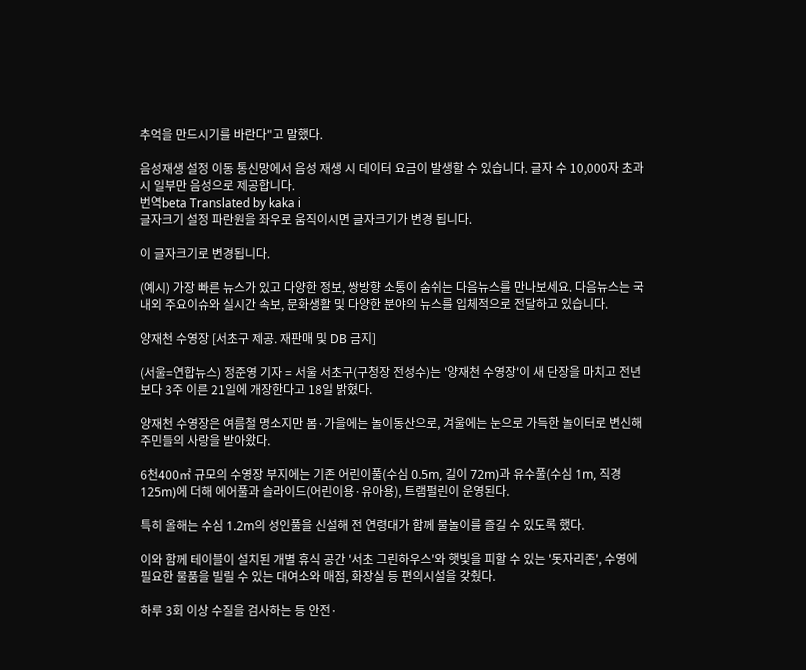추억을 만드시기를 바란다"고 말했다.

음성재생 설정 이동 통신망에서 음성 재생 시 데이터 요금이 발생할 수 있습니다. 글자 수 10,000자 초과 시 일부만 음성으로 제공합니다.
번역beta Translated by kaka i
글자크기 설정 파란원을 좌우로 움직이시면 글자크기가 변경 됩니다.

이 글자크기로 변경됩니다.

(예시) 가장 빠른 뉴스가 있고 다양한 정보, 쌍방향 소통이 숨쉬는 다음뉴스를 만나보세요. 다음뉴스는 국내외 주요이슈와 실시간 속보, 문화생활 및 다양한 분야의 뉴스를 입체적으로 전달하고 있습니다.

양재천 수영장 [서초구 제공. 재판매 및 DB 금지]

(서울=연합뉴스) 정준영 기자 = 서울 서초구(구청장 전성수)는 '양재천 수영장'이 새 단장을 마치고 전년보다 3주 이른 21일에 개장한다고 18일 밝혔다.

양재천 수영장은 여름철 명소지만 봄·가을에는 놀이동산으로, 겨울에는 눈으로 가득한 놀이터로 변신해 주민들의 사랑을 받아왔다.

6천400㎡ 규모의 수영장 부지에는 기존 어린이풀(수심 0.5m, 길이 72m)과 유수풀(수심 1m, 직경 125m)에 더해 에어풀과 슬라이드(어린이용·유아용), 트램펄린이 운영된다.

특히 올해는 수심 1.2m의 성인풀을 신설해 전 연령대가 함께 물놀이를 즐길 수 있도록 했다.

이와 함께 테이블이 설치된 개별 휴식 공간 '서초 그린하우스'와 햇빛을 피할 수 있는 '돗자리존', 수영에 필요한 물품을 빌릴 수 있는 대여소와 매점, 화장실 등 편의시설을 갖췄다.

하루 3회 이상 수질을 검사하는 등 안전·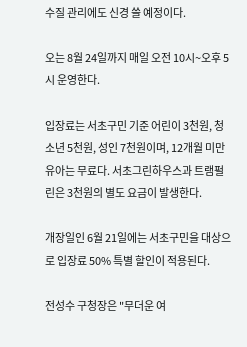수질 관리에도 신경 쓸 예정이다.

오는 8월 24일까지 매일 오전 10시~오후 5시 운영한다.

입장료는 서초구민 기준 어린이 3천원, 청소년 5천원, 성인 7천원이며, 12개월 미만 유아는 무료다. 서초그린하우스과 트램펄린은 3천원의 별도 요금이 발생한다.

개장일인 6월 21일에는 서초구민을 대상으로 입장료 50% 특별 할인이 적용된다.

전성수 구청장은 "무더운 여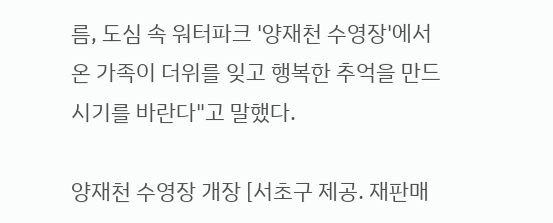름, 도심 속 워터파크 '양재천 수영장'에서 온 가족이 더위를 잊고 행복한 추억을 만드시기를 바란다"고 말했다.

양재천 수영장 개장 [서초구 제공. 재판매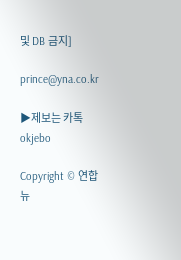및 DB 금지]

prince@yna.co.kr

▶제보는 카톡 okjebo

Copyright © 연합뉴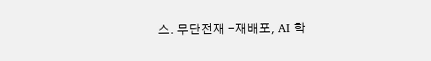스. 무단전재 -재배포, AI 학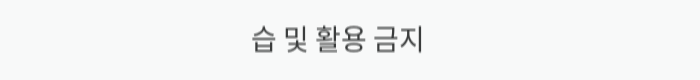습 및 활용 금지